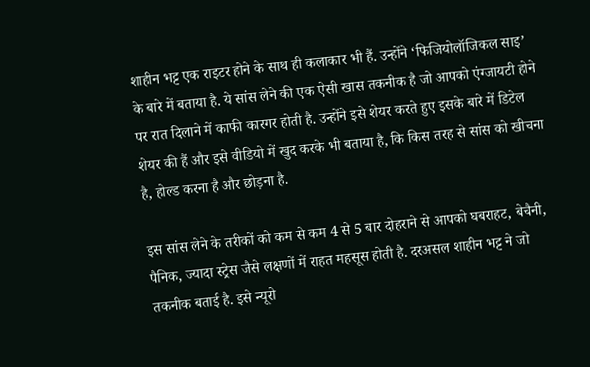शाहीन भट्ट एक राइटर होने के साथ ही कलाकार भी हैं. उन्होंने ‘फिजियोलॉजिकल साइ’ के बारे में बताया है. ये सांस लेने की एक ऐसी खास तकनीक है जो आपको एंग्जायटी होने पर रात दिलाने में काफी कारगर होती है. उन्होंने इसे शेयर करते हुए इसके बारे में डिटेल शेयर की हैं और इसे वीडियो में खुद करके भी बताया है, कि किस तरह से सांस को खीचना है, होल्ड करना है और छोड़ना है.

इस सांस लेने के तरीकों को कम से कम 4 से 5 बार दोहराने से आपको घबराहट, बेचैनी, पैनिक, ज्यादा स्ट्रेस जैसे लक्षणों में राहत महसूस होती है. दरअसल शाहीन भट्ट ने जो तकनीक बताई है. इसे न्यूरो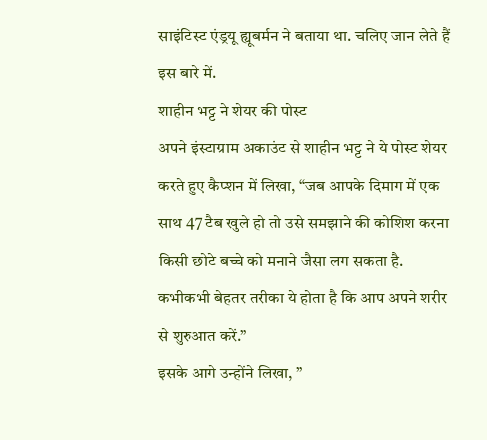साइंटिस्ट एंड्रयू ह्यूबर्मन ने बताया था. चलिए जान लेते हैं इस बारे में.
शाहीन भट्ट ने शेयर की पोस्ट
अपने इंस्टाग्राम अकाउंट से शाहीन भट्ट ने ये पोस्ट शेयर करते हुए कैप्शन में लिखा, “जब आपके दिमाग में एक साथ 47 टैब खुले हो तो उसे समझाने की कोशिश करना किसी छोटे बच्चे को मनाने जैसा लग सकता है. कभीकभी बेहतर तरीका ये होता है कि आप अपने शरीर से शुरुआत करें.”
इसके आगे उन्होंने लिखा, ”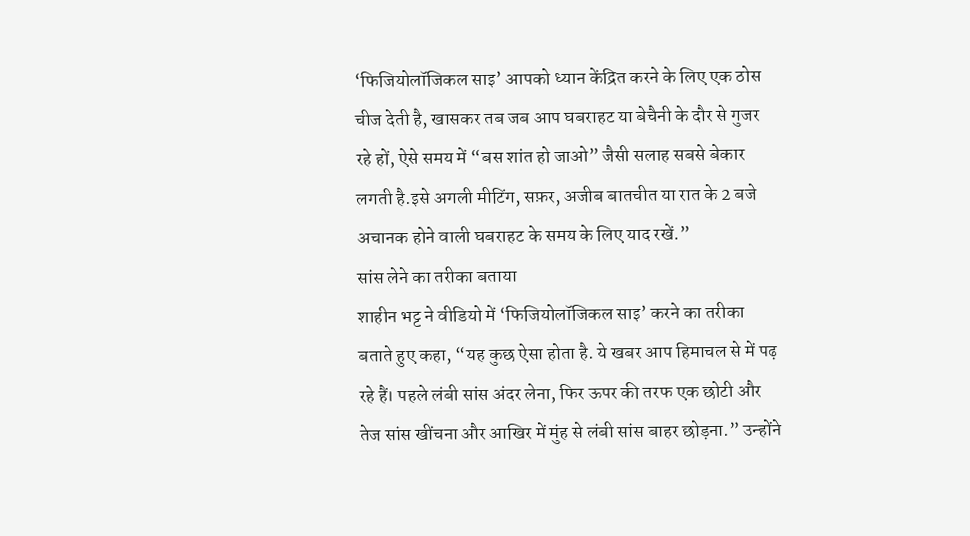‘फिजियोलॉजिकल साइ’ आपको ध्यान केंद्रित करने के लिए एक ठोस चीज देती है, खासकर तब जब आप घबराहट या बेचैनी के दौर से गुजर रहे हों, ऐसे समय में “बस शांत हो जाओ” जैसी सलाह सबसे बेकार लगती है.इसे अगली मीटिंग, सफ़र, अजीब बातचीत या रात के 2 बजे अचानक होने वाली घबराहट के समय के लिए याद रखें.”
सांस लेने का तरीका बताया
शाहीन भट्ट ने वीडियो में ‘फिजियोलॉजिकल साइ’ करने का तरीका बताते हुए कहा, “यह कुछ ऐसा होता है. ये खबर आप हिमाचल से में पढ़ रहे हैं। पहले लंबी सांस अंदर लेना, फिर ऊपर की तरफ एक छोटी और तेज सांस खींचना और आखिर में मुंह से लंबी सांस बाहर छोड़ना.” उन्होंने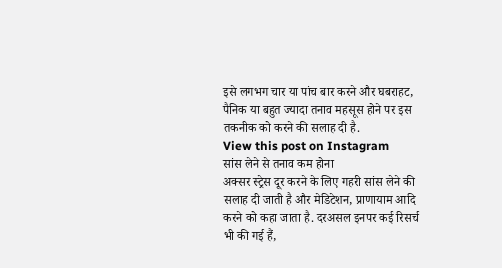इसे लगभग चार या पांच बार करने और घबराहट, पैनिक या बहुत ज्यादा तनाव महसूस होने पर इस तकनीक को करने की सलाह दी है.
View this post on Instagram
सांस लेने से तनाव कम होना
अक्सर स्ट्रेस दूर करने के लिए गहरी सांस लेने की सलाह दी जाती है और मेडिटेशन, प्राणायाम आदि करने को कहा जाता है. दरअसल इनपर कई रिसर्च भी की गई हैं,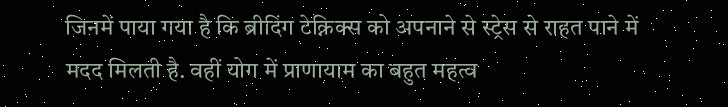जिनमें पाया गया है कि ब्रीदिंग टेक्निक्स को अपनाने से स्ट्रेस से राहत पाने में मदद मिलती है. वहीं योग में प्राणायाम का बहुत महत्व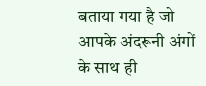बताया गया है जो आपके अंदरूनी अंगों के साथ ही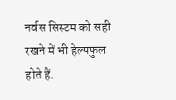नर्वस सिस्टम को सही रखने में भी हेल्पफुल होते हैं.